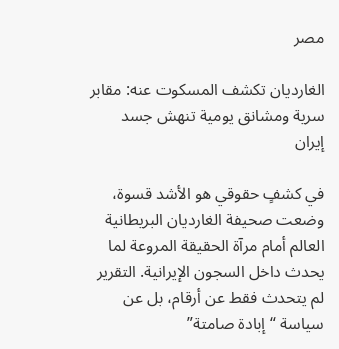مصر

الغارديان تكشف المسكوت عنه: مقابر سرية ومشانق يومية تنهش جسد إيران

في كشفٍ حقوقي هو الأشد قسوة، وضعت صحيفة الغارديان البريطانية العالم أمام مرآة الحقيقة المروعة لما يحدث داخل السجون الإيرانية. التقرير لم يتحدث فقط عن أرقام، بل عن سياسة “إبادة صامتة”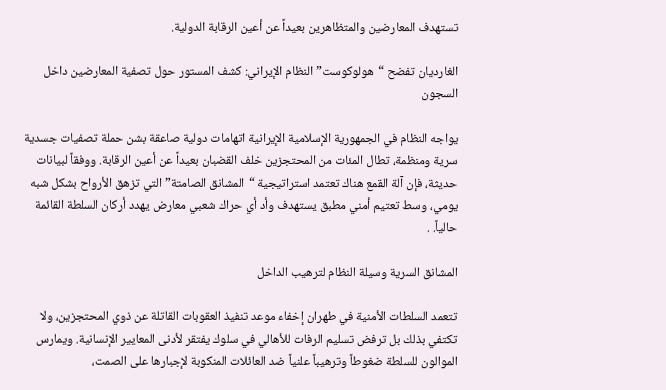تستهدف المعارضين والمتظاهرين بعيداً عن أعين الرقابة الدولية.

الغارديان تفضح “هولوكوست” النظام الإيراني: كشف المستور حول تصفية المعارضين داخل السجون

يواجه النظام في الجمهورية الإسلامية الإيرانية اتهامات دولية صاعقة بشن حملة تصفيات جسدية سرية ومنظمة، تطال المئات من المحتجزين خلف القضبان بعيداً عن أعين الرقابة. ووفقاً لبيانات حديثة، فإن آلة القمع هناك تعتمد استراتيجية “المشانق الصامتة” التي تزهق الأرواح بشكل شبه يومي، وسط تعتيم أمني مطبق يستهدف وأد أي حراك شعبي معارض يهدد أركان السلطة القائمة حالياً. .

المشانق السرية وسيلة النظام لترهيب الداخل

تتعمد السلطات الأمنية في طهران إخفاء موعد تنفيذ العقوبات القاتلة عن ذوي المحتجزين، ولا تكتفي بذلك بل ترفض تسليم الرفات للأهالي في سلوك يفتقر لأدنى المعايير الإنسانية. ويمارس الموالون للسلطة ضغوطاً وترهيباً علنياً ضد العائلات المنكوبة لإجبارها على الصمت،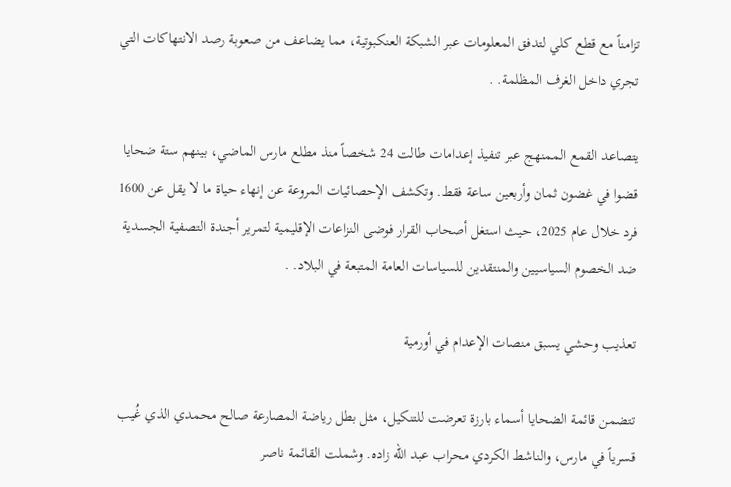تزامناً مع قطع كلي لتدفق المعلومات عبر الشبكة العنكبوتية، مما يضاعف من صعوبة رصد الانتهاكات التي تجري داخل الغرف المظلمة. .

يتصاعد القمع الممنهج عبر تنفيذ إعدامات طالت 24 شخصاً منذ مطلع مارس الماضي، بينهم ستة ضحايا قضوا في غضون ثمان وأربعين ساعة فقط. وتكشف الإحصائيات المروعة عن إنهاء حياة ما لا يقل عن 1600 فرد خلال عام 2025، حيث استغل أصحاب القرار فوضى النزاعات الإقليمية لتمرير أجندة التصفية الجسدية ضد الخصوم السياسيين والمنتقدين للسياسات العامة المتبعة في البلاد. .

تعذيب وحشي يسبق منصات الإعدام في أورمية

تتضمن قائمة الضحايا أسماء بارزة تعرضت للتنكيل، مثل بطل رياضة المصارعة صالح محمدي الذي غُيب قسرياً في مارس، والناشط الكردي محراب عبد الله زاده. وشملت القائمة ناصر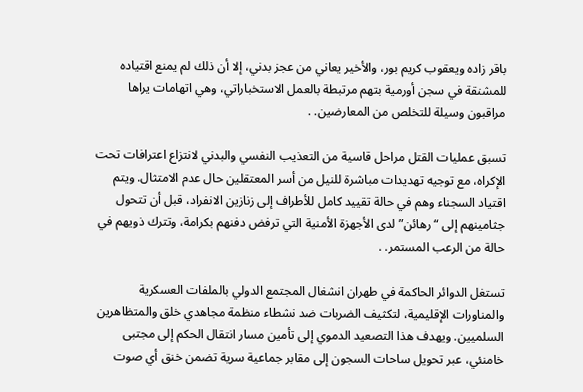باقر زاده ويعقوب كريم بور، والأخير يعاني من عجز بدني، إلا أن ذلك لم يمنع اقتياده للمشنقة في سجن أورمية بتهم مرتبطة بالعمل الاستخباراتي، وهي اتهامات يراها مراقبون وسيلة للتخلص من المعارضين. .

تسبق عمليات القتل مراحل قاسية من التعذيب النفسي والبدني لانتزاع اعترافات تحت الإكراه، مع توجيه تهديدات مباشرة للنيل من أسر المعتقلين حال عدم الامتثال. ويتم اقتياد السجناء وهم في حالة تقييد كامل للأطراف إلى زنازين الانفراد، قبل أن تتحول جثامينهم إلى “رهائن” لدى الأجهزة الأمنية التي ترفض دفنهم بكرامة، وتترك ذويهم في حالة من الرعب المستمر. .

تستغل الدوائر الحاكمة في طهران انشغال المجتمع الدولي بالملفات العسكرية والمناورات الإقليمية، لتكثيف الضربات ضد نشطاء منظمة مجاهدي خلق والمتظاهرين السلميين. ويهدف هذا التصعيد الدموي إلى تأمين مسار انتقال الحكم إلى مجتبى خامنئي، عبر تحويل ساحات السجون إلى مقابر جماعية سرية تضمن خنق أي صوت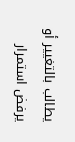يطالب بالتغيير أو يرفض استمرار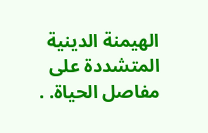الهيمنة الدينية المتشددة على مفاصل الحياة. .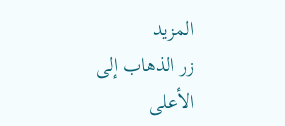المزيد
زر الذهاب إلى الأعلى